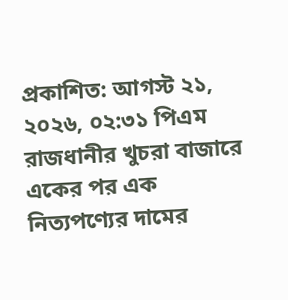প্রকাশিত: আগস্ট ২১, ২০২৬, ০২:৩১ পিএম
রাজধানীর খুচরা বাজারে একের পর এক নিত্যপণ্যের দামের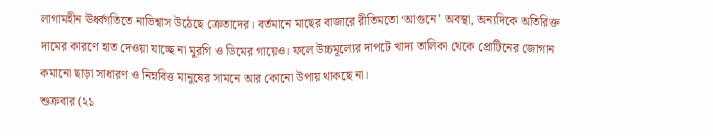লাগামহীন ঊর্ধ্বগতিতে নাভিশ্বাস উঠেছে ক্রেতাদের। বর্তমানে মাছের বাজারে রীতিমতো ‘আগুনে’ অবস্থা, অন্যদিকে অতিরিক্ত দামের কারণে হাত দেওয়া যাচ্ছে না মুরগি ও ডিমের গায়েও। ফলে উচ্চমূল্যের দাপটে খাদ্য তালিকা থেকে প্রোটিনের জোগান কমানো ছাড়া সাধারণ ও নিম্নবিত্ত মানুষের সামনে আর কোনো উপায় থাকছে না।
শুক্রবার (২১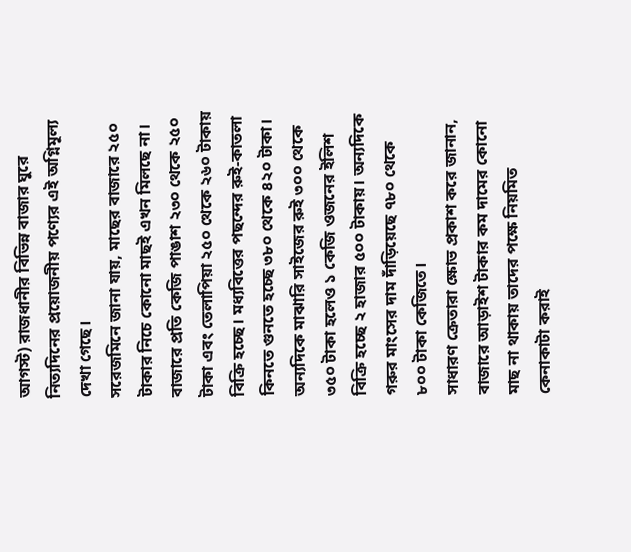আগস্ট) রাজধানীর বিভিন্ন বাজার ঘুরে নিত্যদিনের প্রয়োজনীয় পণ্যের এই অগ্নিমূল্য দেখা গেছে।
সরেজমিনে জানা যায়, মাছের বাজারে ২৫০ টাকার নিচে কোনো মাছই এখন মিলছে না। বাজারে প্রতি কেজি পাঙাশ ২৩০ থেকে ২৫০ টাকা এবং তেলাপিয়া ২৫০ থেকে ২৬০ টাকায় বিক্রি হচ্ছে। মধ্যবিত্তের পছন্দের রুই-কাতলা কিনতে গুনতে হচ্ছে ৩৮০ থেকে ৪২০ টাকা। অন্যদিকে মাঝারি সাইজের রুই ৩০০ থেকে ৩৫০ টাকা হলেও ১ কেজি ওজনের ইলিশ বিক্রি হচ্ছে ২ হাজার ৫০০ টাকায়। অন্যদিকে গরুর মাংসের দাম দাঁড়িয়েছে ৭৮০ থেকে ৮০০ টাকা কেজিতে।
সাধারণ ক্রেতারা ক্ষোভ প্রকাশ করে জানান, বাজারে আড়াইশ টাকার কম দামের কোনো মাছ না থাকায় তাদের পক্ষে নিয়মিত কেনাকাটা করাই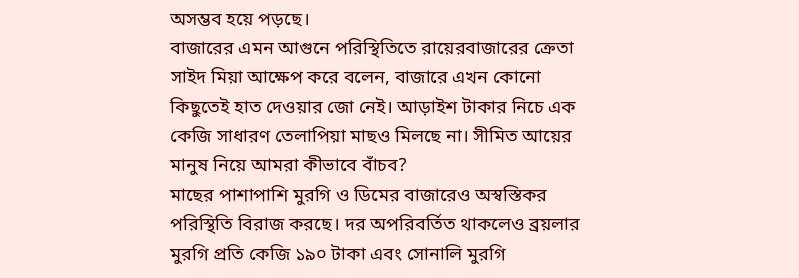অসম্ভব হয়ে পড়ছে।
বাজারের এমন আগুনে পরিস্থিতিতে রায়েরবাজারের ক্রেতা সাইদ মিয়া আক্ষেপ করে বলেন, বাজারে এখন কোনো কিছুতেই হাত দেওয়ার জো নেই। আড়াইশ টাকার নিচে এক কেজি সাধারণ তেলাপিয়া মাছও মিলছে না। সীমিত আয়ের মানুষ নিয়ে আমরা কীভাবে বাঁচব?
মাছের পাশাপাশি মুরগি ও ডিমের বাজারেও অস্বস্তিকর পরিস্থিতি বিরাজ করছে। দর অপরিবর্তিত থাকলেও ব্রয়লার মুরগি প্রতি কেজি ১৯০ টাকা এবং সোনালি মুরগি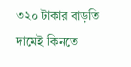৩২০ টাকার বাড়তি দামেই কিনতে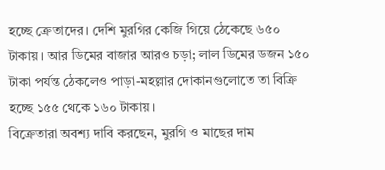হচ্ছে ক্রেতাদের। দেশি মুরগির কেজি গিয়ে ঠেকেছে ৬৫০ টাকায়। আর ডিমের বাজার আরও চড়া; লাল ডিমের ডজন ১৫০ টাকা পর্যন্ত ঠেকলেও পাড়া-মহল্লার দোকানগুলোতে তা বিক্রি হচ্ছে ১৫৫ থেকে ১৬০ টাকায়।
বিক্রেতারা অবশ্য দাবি করছেন, মুরগি ও মাছের দাম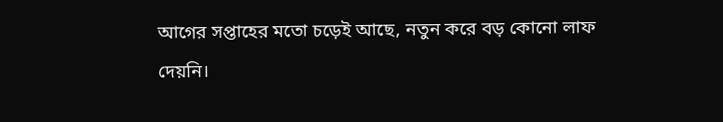আগের সপ্তাহের মতো চড়েই আছে, নতুন করে বড় কোনো লাফ দেয়নি।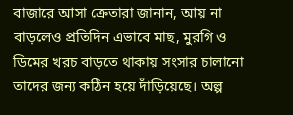বাজারে আসা ক্রেতারা জানান, আয় না বাড়লেও প্রতিদিন এভাবে মাছ, মুরগি ও ডিমের খরচ বাড়তে থাকায় সংসার চালানো তাদের জন্য কঠিন হয়ে দাঁড়িয়েছে। অল্প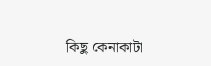কিছু কেনাকাটা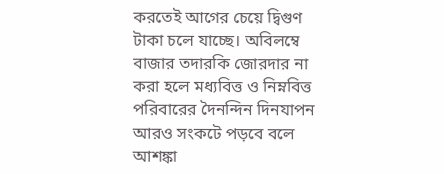করতেই আগের চেয়ে দ্বিগুণ টাকা চলে যাচ্ছে। অবিলম্বে বাজার তদারকি জোরদার না করা হলে মধ্যবিত্ত ও নিম্নবিত্ত পরিবারের দৈনন্দিন দিনযাপন আরও সংকটে পড়বে বলে আশঙ্কা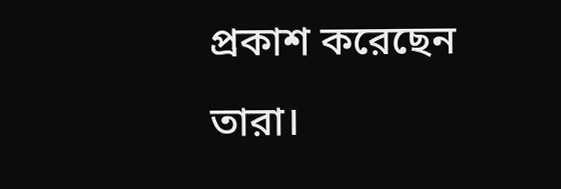প্রকাশ করেছেন তারা।